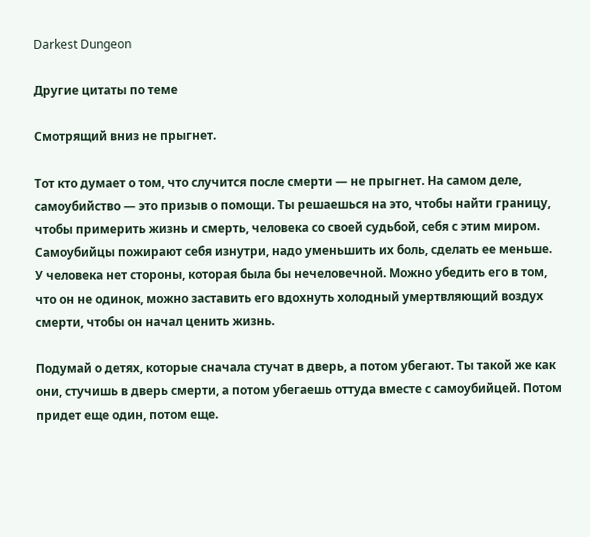Darkest Dungeon

Другие цитаты по теме

Смотрящий вниз не прыгнет.

Тот кто думает о том, что случится после смерти — не прыгнет. На самом деле, самоубийство — это призыв о помощи. Ты решаешься на это, чтобы найти границу, чтобы примерить жизнь и смерть, человека со своей судьбой, себя с этим миром. Самоубийцы пожирают себя изнутри, надо уменьшить их боль, сделать ее меньше. У человека нет стороны, которая была бы нечеловечной. Можно убедить его в том, что он не одинок, можно заставить его вдохнуть холодный умертвляющий воздух смерти, чтобы он начал ценить жизнь.

Подумай о детях, которые сначала стучат в дверь, а потом убегают. Ты такой же как они, стучишь в дверь смерти, а потом убегаешь оттуда вместе с самоубийцей. Потом придет еще один, потом еще.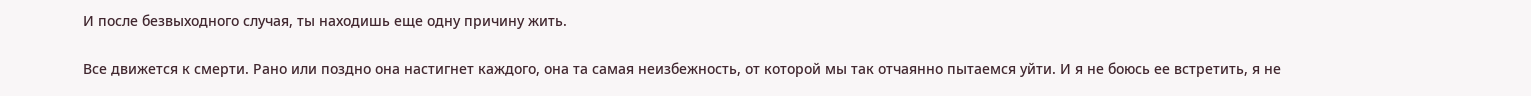И после безвыходного случая, ты находишь еще одну причину жить.

Все движется к смерти. Рано или поздно она настигнет каждого, она та самая неизбежность, от которой мы так отчаянно пытаемся уйти. И я не боюсь ее встретить, я не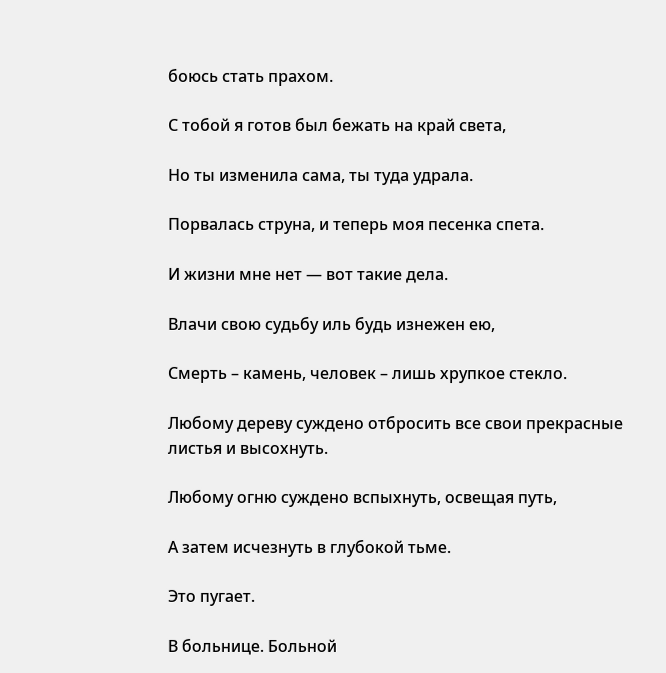боюсь стать прахом.

С тобой я готов был бежать на край света,

Но ты изменила сама, ты туда удрала.

Порвалась струна, и теперь моя песенка спета.

И жизни мне нет — вот такие дела.

Влачи свою судьбу иль будь изнежен ею,

Смерть – камень, человек – лишь хрупкое стекло.

Любому дереву суждено отбросить все свои прекрасные листья и высохнуть.

Любому огню суждено вспыхнуть, освещая путь,

А затем исчезнуть в глубокой тьме.

Это пугает.

В больнице. Больной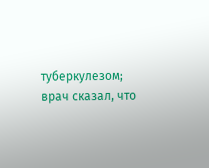туберкулезом; врач сказал, что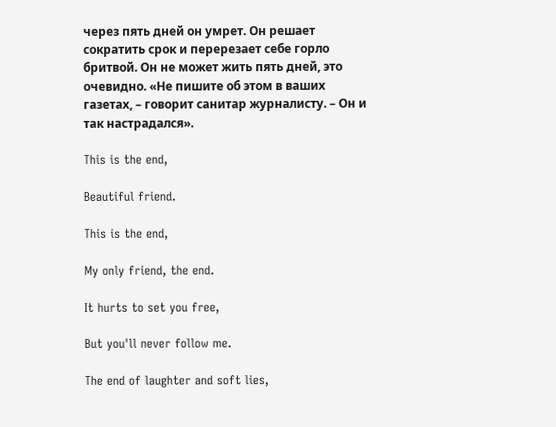через пять дней он умрет. Он решает сократить срок и перерезает себе горло бритвой. Он не может жить пять дней, это очевидно. «Не пишите об этом в ваших газетах, – говорит санитар журналисту. – Он и так настрадался».

This is the end,

Beautiful friend.

This is the end,

My only friend, the end.

It hurts to set you free,

But you'll never follow me.

The end of laughter and soft lies,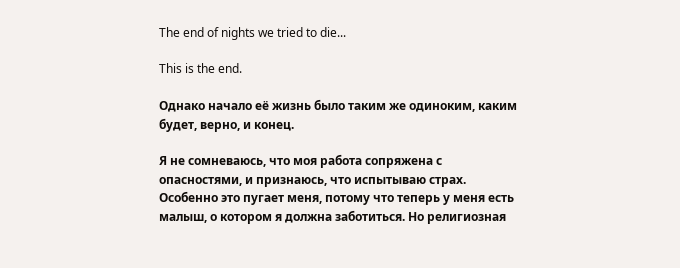The end of nights we tried to die...

This is the end.

Однако начало её жизнь было таким же одиноким, каким будет, верно, и конец.

Я не сомневаюсь, что моя работа сопряжена с опасностями, и признаюсь, что испытываю страх. Особенно это пугает меня, потому что теперь у меня есть малыш, о котором я должна заботиться. Но религиозная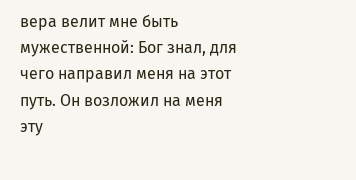вера велит мне быть мужественной: Бог знал, для чего направил меня на этот путь. Он возложил на меня эту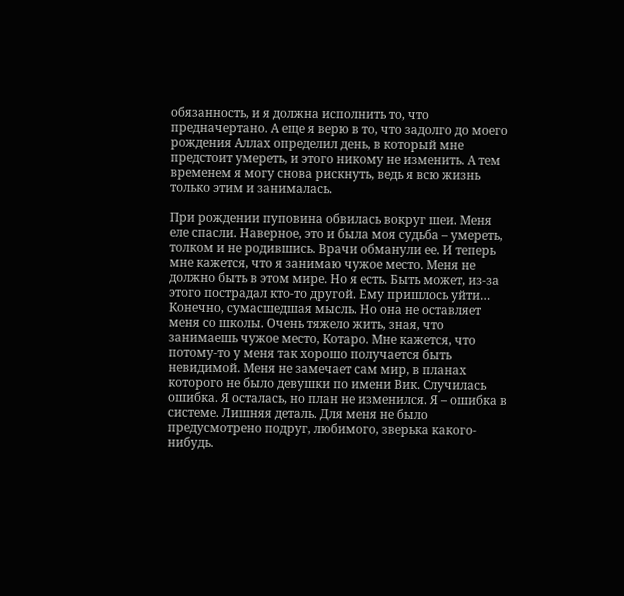обязанность, и я должна исполнить то, что предначертано. А еще я верю в то, что задолго до моего рождения Аллах определил день, в который мне предстоит умереть, и этого никому не изменить. А тем временем я могу снова рискнуть, ведь я всю жизнь только этим и занималась.

При рождении пуповина обвилась вокруг шеи. Меня еле спасли. Наверное, это и была моя судьба – умереть, толком и не родившись. Врачи обманули ее. И теперь мне кажется, что я занимаю чужое место. Меня не должно быть в этом мире. Но я есть. Быть может, из-за этого пострадал кто-то другой. Ему пришлось уйти… Конечно, сумасшедшая мысль. Но она не оставляет меня со школы. Очень тяжело жить, зная, что занимаешь чужое место, Котаро. Мне кажется, что потому-то у меня так хорошо получается быть невидимой. Меня не замечает сам мир, в планах которого не было девушки по имени Вик. Случилась ошибка. Я осталась, но план не изменился. Я – ошибка в системе. Лишняя деталь. Для меня не было предусмотрено подруг, любимого, зверька какого-нибудь.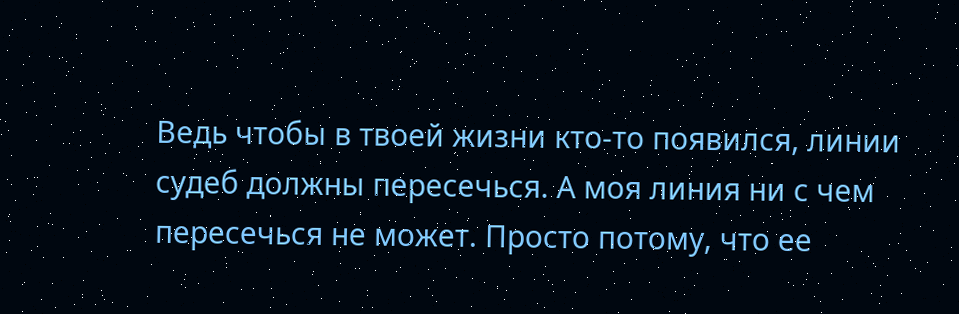Ведь чтобы в твоей жизни кто-то появился, линии судеб должны пересечься. А моя линия ни с чем пересечься не может. Просто потому, что ее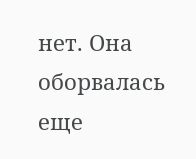нет. Она оборвалась еще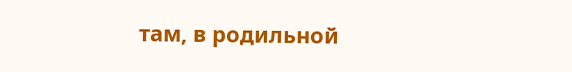там, в родильной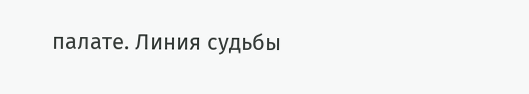палате. Линия судьбы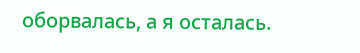оборвалась, а я осталась.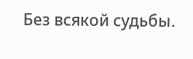Без всякой судьбы.